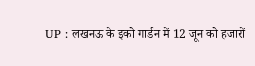UP : लखनऊ के इको गार्डन में 12 जून को हजारों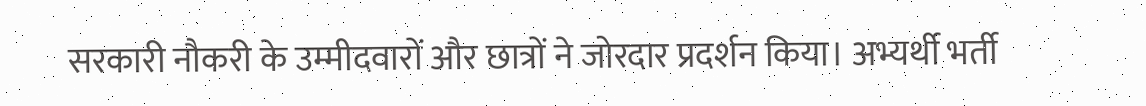सरकारी नौकरी के उम्मीदवारों और छात्रों ने जोरदार प्रदर्शन किया। अभ्यर्थी भर्ती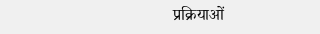प्रक्रियाओं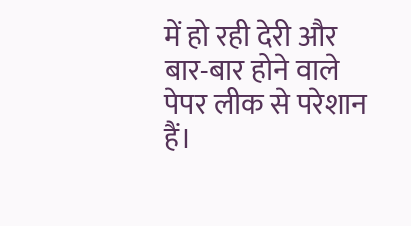में हो रही देरी और बार-बार होने वाले पेपर लीक से परेशान हैं।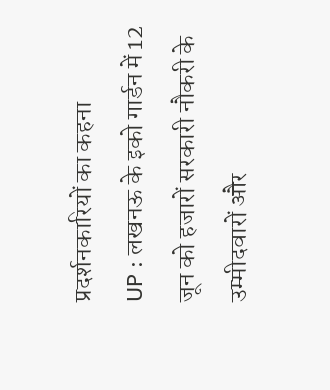प्रदर्शनकारियों का कहना
UP : लखनऊ के इको गार्डन में 12 जून को हजारों सरकारी नौकरी के उम्मीदवारों और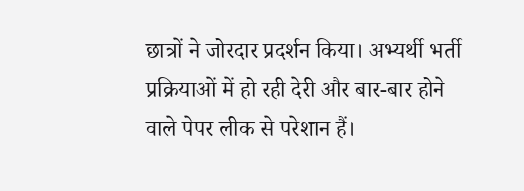छात्रों ने जोरदार प्रदर्शन किया। अभ्यर्थी भर्ती प्रक्रियाओं में हो रही देरी और बार-बार होने वाले पेपर लीक से परेशान हैं।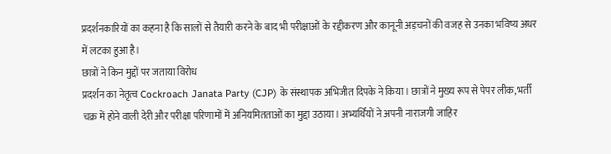प्रदर्शनकारियों का कहना है कि सालों से तैयारी करने के बाद भी परीक्षाओं के रद्दीकरण और कानूनी अड़चनों की वजह से उनका भविष्य अधर में लटका हुआ है।
छात्रों ने किन मुद्दों पर जताया विरोध
प्रदर्शन का नेतृत्व Cockroach Janata Party (CJP) के संस्थापक अभिजीत दिपके ने किया। छात्रों ने मुख्य रूप से पेपर लीक, भर्ती चक्र में होने वाली देरी और परीक्षा परिणामों में अनियमितताओं का मुद्दा उठाया। अभ्यर्थियों ने अपनी नाराजगी जाहिर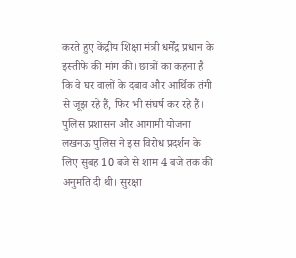करते हुए केंद्रीय शिक्षा मंत्री धर्मेंद्र प्रधान के इस्तीफे की मांग की। छात्रों का कहना है कि वे घर वालों के दबाव और आर्थिक तंगी से जूझ रहे हैं, फिर भी संघर्ष कर रहे हैं।
पुलिस प्रशासन और आगामी योजना
लखनऊ पुलिस ने इस विरोध प्रदर्शन के लिए सुबह 10 बजे से शाम 4 बजे तक की अनुमति दी थी। सुरक्षा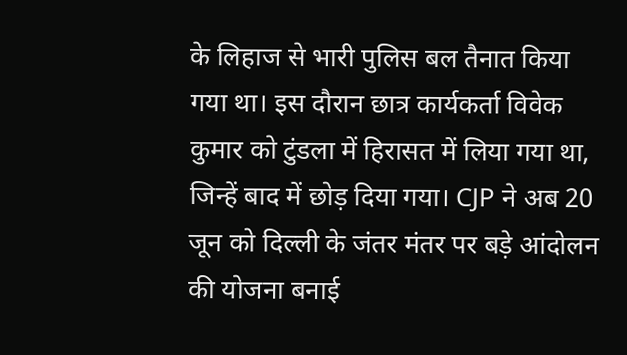के लिहाज से भारी पुलिस बल तैनात किया गया था। इस दौरान छात्र कार्यकर्ता विवेक कुमार को टुंडला में हिरासत में लिया गया था, जिन्हें बाद में छोड़ दिया गया। CJP ने अब 20 जून को दिल्ली के जंतर मंतर पर बड़े आंदोलन की योजना बनाई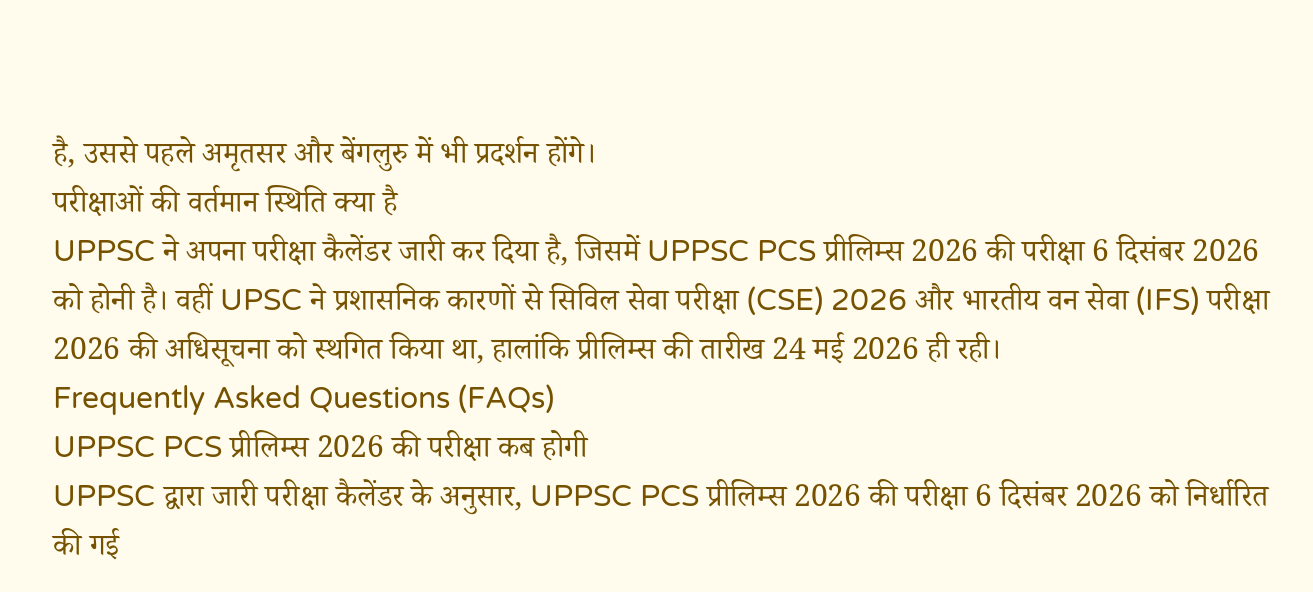है, उससे पहले अमृतसर और बेंगलुरु में भी प्रदर्शन होंगे।
परीक्षाओं की वर्तमान स्थिति क्या है
UPPSC ने अपना परीक्षा कैलेंडर जारी कर दिया है, जिसमें UPPSC PCS प्रीलिम्स 2026 की परीक्षा 6 दिसंबर 2026 को होनी है। वहीं UPSC ने प्रशासनिक कारणों से सिविल सेवा परीक्षा (CSE) 2026 और भारतीय वन सेवा (IFS) परीक्षा 2026 की अधिसूचना को स्थगित किया था, हालांकि प्रीलिम्स की तारीख 24 मई 2026 ही रही।
Frequently Asked Questions (FAQs)
UPPSC PCS प्रीलिम्स 2026 की परीक्षा कब होगी
UPPSC द्वारा जारी परीक्षा कैलेंडर के अनुसार, UPPSC PCS प्रीलिम्स 2026 की परीक्षा 6 दिसंबर 2026 को निर्धारित की गई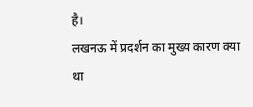है।
लखनऊ में प्रदर्शन का मुख्य कारण क्या था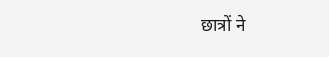छात्रों ने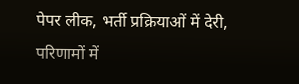पेपर लीक, भर्ती प्रक्रियाओं में देरी, परिणामों में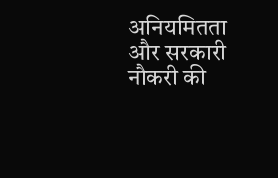अनियमितता और सरकारी नौकरी की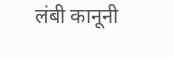लंबी कानूनी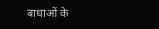बाधाओं के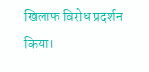खिलाफ विरोध प्रदर्शन किया।